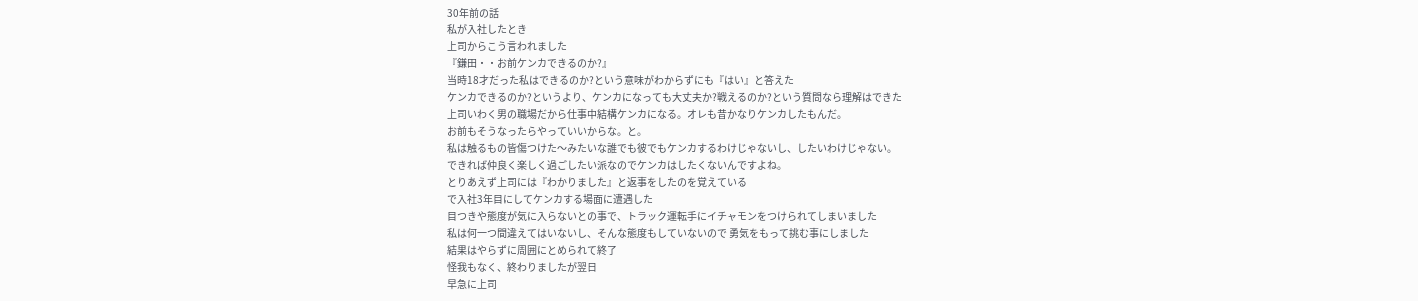30年前の話
私が入社したとき
上司からこう言われました
『鎌田・・お前ケンカできるのか?』
当時18才だった私はできるのか?という意味がわからずにも『はい』と答えた
ケンカできるのか?というより、ケンカになっても大丈夫か?戦えるのか?という質問なら理解はできた
上司いわく男の職場だから仕事中結構ケンカになる。オレも昔かなりケンカしたもんだ。
お前もそうなったらやっていいからな。と。
私は触るもの皆傷つけた〜みたいな誰でも彼でもケンカするわけじゃないし、したいわけじゃない。
できれば仲良く楽しく過ごしたい派なのでケンカはしたくないんですよね。
とりあえず上司には『わかりました』と返事をしたのを覚えている
で入社3年目にしてケンカする場面に遭遇した
目つきや態度が気に入らないとの事で、トラック運転手にイチャモンをつけられてしまいました
私は何一つ間違えてはいないし、そんな態度もしていないので 勇気をもって挑む事にしました
結果はやらずに周囲にとめられて終了
怪我もなく、終わりましたが翌日
早急に上司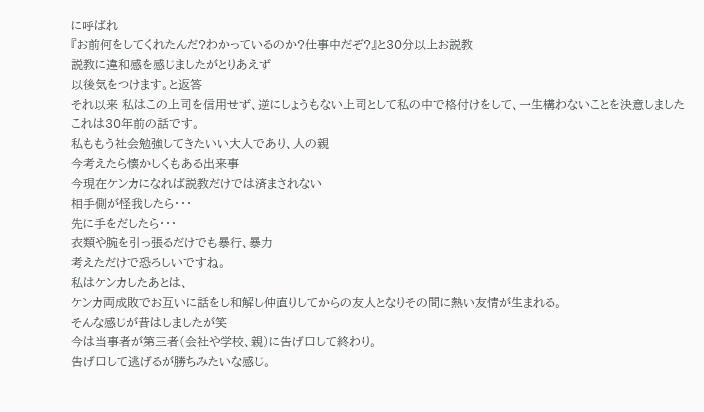に呼ばれ
『お前何をしてくれたんだ?わかっているのか?仕事中だぞ?』と30分以上お説教
説教に違和感を感じましたがとりあえず
以後気をつけます。と返答
それ以来 私はこの上司を信用せず、逆にしょうもない上司として私の中で格付けをして、一生構わないことを決意しました
これは30年前の話です。
私ももう社会勉強してきたいい大人であり、人の親
今考えたら懐かしくもある出来事
今現在ケンカになれば説教だけでは済まされない
相手側が怪我したら・・・
先に手をだしたら・・・
衣類や腕を引っ張るだけでも暴行、暴力
考えただけで恐ろしいですね。
私はケンカしたあとは、
ケンカ両成敗でお互いに話をし和解し仲直りしてからの友人となりその間に熱い友情が生まれる。
そんな感じが昔はしましたが笑
今は当事者が第三者(会社や学校、親)に告げ口して終わり。
告げ口して逃げるが勝ちみたいな感じ。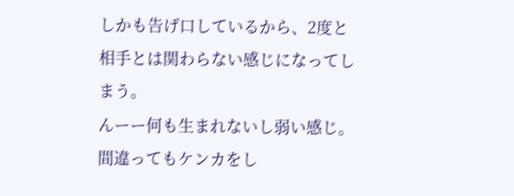しかも告げ口しているから、2度と相手とは関わらない感じになってしまう。
んーー何も生まれないし弱い感じ。
間違ってもケンカをし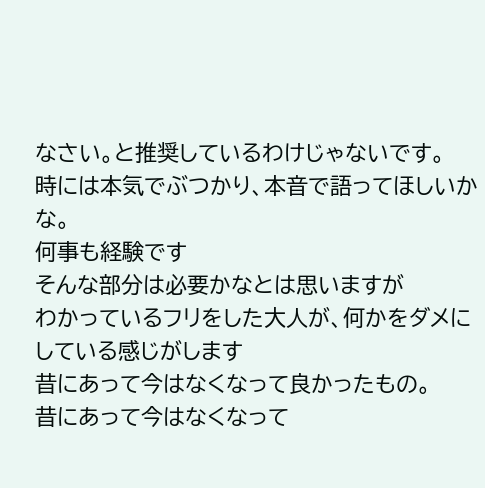なさい。と推奨しているわけじゃないです。
時には本気でぶつかり、本音で語ってほしいかな。
何事も経験です
そんな部分は必要かなとは思いますが
わかっているフリをした大人が、何かをダメにしている感じがします
昔にあって今はなくなって良かったもの。
昔にあって今はなくなって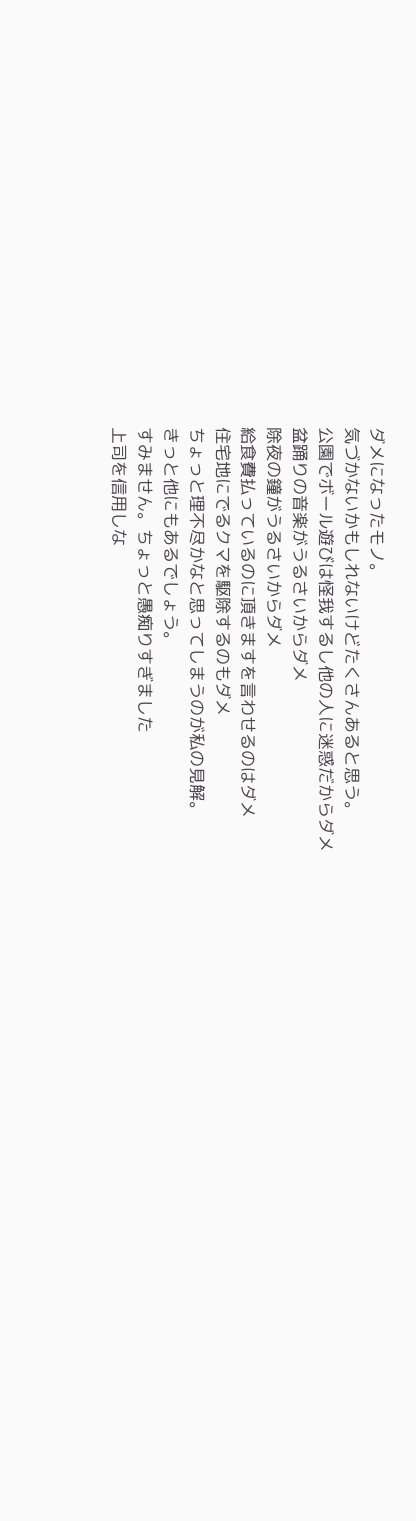ダメになったモノ。
気づかないかもしれないけどたくさんあると思う。
公園でボール遊びは怪我するし他の人に迷惑だからダメ
盆踊りの音楽がうるさいからダメ
除夜の鐘がうるさいからダメ
給食費払っているのに頂きますを言わせるのはダメ
住宅地にでるクマを駆除するのもダメ
ちょっと理不尽かなと思ってしまうのが私の見解。
きっと他にもあるでしょう。
すみません。ちょっと愚痴りすぎました
上司を信用しな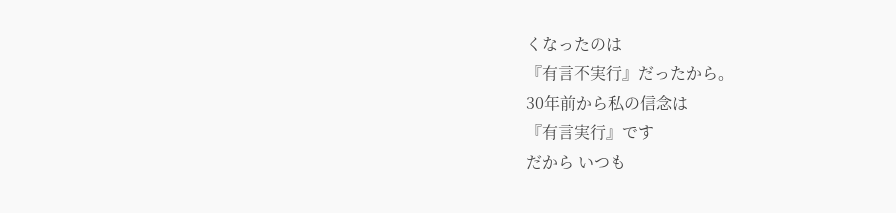くなったのは
『有言不実行』だったから。
30年前から私の信念は
『有言実行』です
だから いつも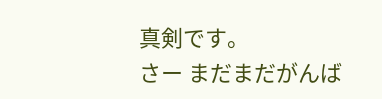真剣です。
さー まだまだがんば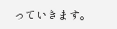っていきます。